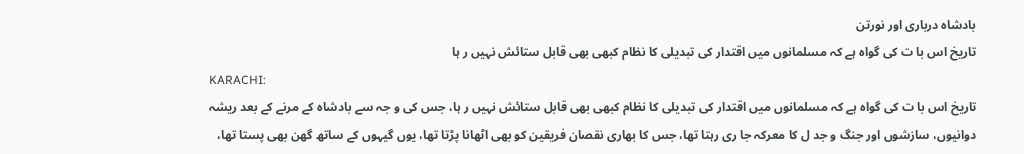بادشاہ درباری اور نورتن
تاریخ اس با ت کی گواہ ہے کہ مسلمانوں میں اقتدار کی تبدیلی کا نظام کبھی بھی قابل ستائش نہیں ر ہا
KARACHI:
تاریخ اس با ت کی گواہ ہے کہ مسلمانوں میں اقتدار کی تبدیلی کا نظام کبھی بھی قابل ستائش نہیں ر ہا، جس کی و جہ سے بادشاہ کے مرنے کے بعد ریشہ دوانیوں، سازشوں اور جنگ و جد ل کا معرکہ جا ری رہتا تھا، جس کا بھاری نقصان فریقین کو بھی اٹھانا پڑتا تھا، یوں گیہوں کے ساتھ گھن بھی پستا تھا،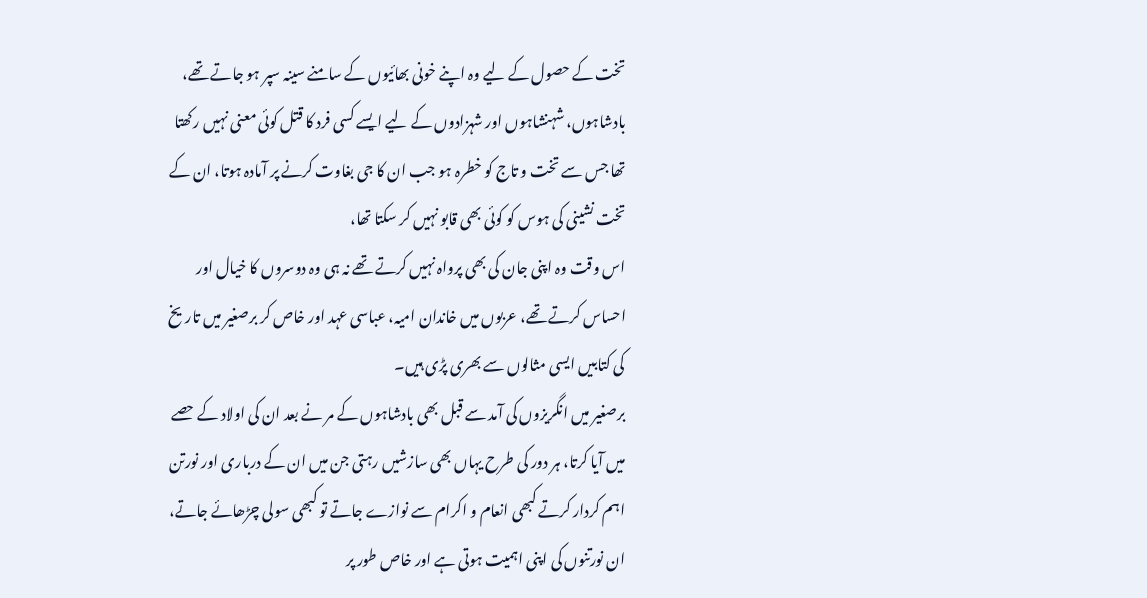تخت کے حصول کے لیے وہ اپنے خونی بھائیوں کے سامنے سینہ سپر ہو جاتے تھے، بادشاہوں، شہنشاہوں اور شہزادوں کے لیے ایسے کسی فرد کا قتل کوئی معنی نہیں رکھتا تھا جس سے تخت و تاج کو خطرہ ہو جب ان کا جی بغاوت کرنے پر آمادہ ہوتا، ان کے تخت نشینی کی ہوس کو کوئی بھی قابو نہیں کر سکتا تھا،
اس وقت وہ اپنی جان کی بھی پرواہ نہیں کرتے تھے نہ ہی وہ دوسروں کا خیال اور احساس کرتے تھے، عربوں میں خاندان امیہ، عباسی عہد اور خاص کر برصغیر میں تاریخ کی کتابیں ایسی مثالوں سے بھری پڑی ہیں۔
برصغیر میں انگریزوں کی آمد سے قبل بھی بادشاہوں کے مر نے بعد ان کی اولاد کے حصے میں آیا کرتا، ہر دور کی طرح یہاں بھی سازشیں رہتی جن میں ان کے درباری اور نورتن اہم کردار کرتے کبھی انعام و اکرام سے نوازے جاتے تو کبھی سولی چڑھائے جاتے، ان نورتنوں کی اپنی اہمیت ہوتی ہے اور خاص طور پر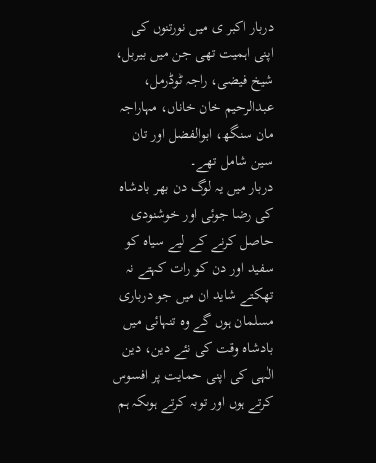دربار اکبر ی میں نورتنوں کی اپنی اہمیت تھی جن میں بیربل، شیخ فیضی، راجہ ٹوڈرمل، عبدالرحیم خان خاناں، مہاراجہ مان سنگھ، ابوالفضل اور تان سین شامل تھے۔
دربار میں یہ لوگ دن بھر بادشاہ کی رضا جوئی اور خوشنودی حاصل کرنے کے لیے سیاہ کو سفید اور دن کو رات کہتے نہ تھکتے شاید ان میں جو درباری مسلمان ہوں گے وہ تنہائی میں بادشاہ وقت کی نئے دین، دین الٰہی کی اپنی حمایت پر افسوس کرتے ہوں اور توبہ کرتے ہوںکہ ہم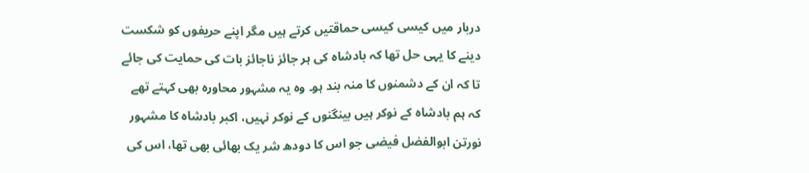دربار میں کیسی کیسی حماقتیں کرتے ہیں مگر اپنے حریفوں کو شکست دینے کا یہی حل تھا کہ بادشاہ کی ہر جائز ناجائز بات کی حمایت کی جائے تا کہ ان کے دشمنوں کا منہ بند ہو۔ وہ یہ مشہور محاورہ بھی کہتے تھے کہ ہم بادشاہ کے نوکر ہیں بینگنوں کے نوکر نہیں، اکبر بادشاہ کا مشہور نورتن ابوالفضل فیضی جو اس کا دودھ شر یک بھائی بھی تھا، اس کی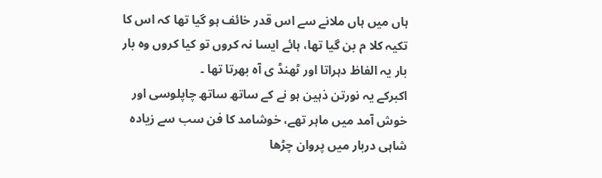ہاں میں ہاں ملانے سے اس قدر خائف ہو گیا تھا کہ اس کا تکیہ کلا م بن گیا تھا، ہائے ایسا نہ کروں تو کیا کروں وہ بار بار یہ الفاظ دہراتا اور ٹھنڈ ی آہ بھرتا تھا ۔
اکبرکے یہ نورتن ذہین ہو نے کے ساتھ ساتھ چاپلوسی اور خوش آمد میں ماہر تھے، خوشامد کا فن سب سے زیادہ شاہی دربار میں پروان چڑھا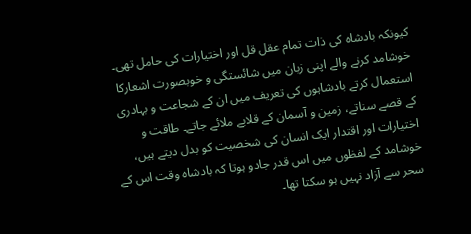کیونکہ بادشاہ کی ذات تمام عقل قل اور اختیارات کی حامل تھی۔ خوشامد کرنے والے اپنی زبان میں شائستگی و خوبصورت اشعارکا استعمال کرتے بادشاہوں کی تعریف میں ان کے شجاعت و بہادری کے قصے سناتے، زمین و آسمان کے قلابے ملائے جاتے۔ طاقت و اختیارات اور اقتدار ایک انسان کی شخصیت کو بدل دیتے ہیں، خوشامد کے لفظوں میں اس قدر جادو ہوتا کہ بادشاہ وقت اس کے سحر سے آزاد نہیں ہو سکتا تھا۔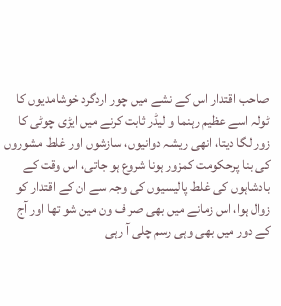صاحب اقتدار اس کے نشے میں چور اردگرد خوشامدیوں کا ٹولہ اسے عظیم رہنما و لیڈر ثابت کرنے میں ایڑی چوٹی کا زور لگا دیتا، انھی ریشہ دوانیوں، سازشوں اور غلط مشوروں کی بنا پرحکومت کمزور ہونا شروع ہو جاتی، اس وقت کے بادشاہوں کی غلط پالیسیوں کی وجہ سے ان کے اقتدار کو زوال ہوا، اس زمانے میں بھی صر ف ون مین شو تھا اور آج کے دور میں بھی وہی رسم چلی آ رہی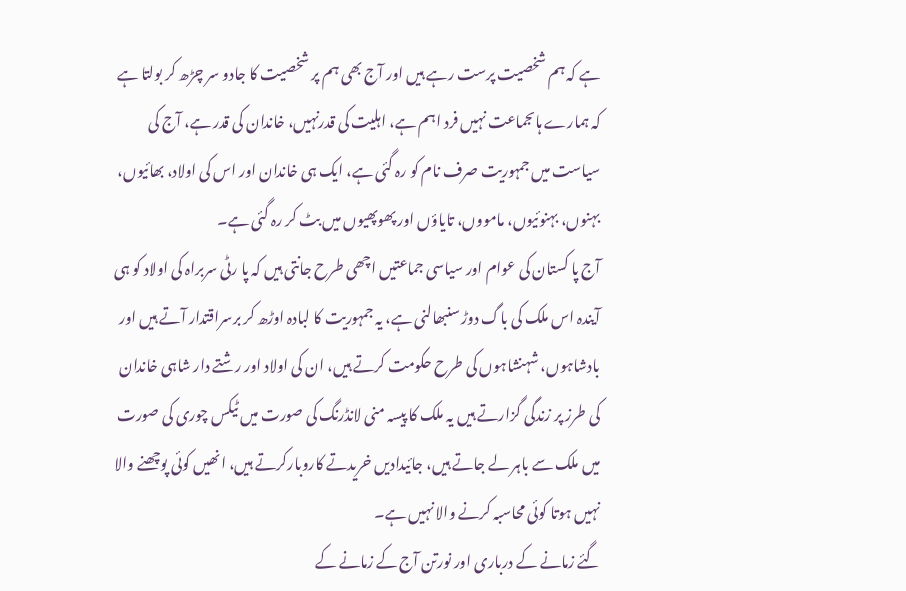ہے کہ ہم شخصیت پرست رہے ہیں اور آج بھی ہم پر شخصیت کا جادو سر چڑھ کر بولتا ہے کہ ہمارے ہاںجماعت نہیں فرد اہم ہے، اہلیت کی قدرنہیں، خاندان کی قدر ہے، آج کی سیاست میں جمہوریت صرف نام کو رہ گئی ہے، ایک ہی خاندان اور اس کی اولاد، بھائیوں، بہنوں، بہنوئیوں، مامووں، تایاؤں اور پھوپھیوں میں بٹ کر رہ گئی ہے۔
آج پا کستان کی عوام اور سیاسی جماعتیں اچھی طرح جانتی ہیں کہ پا رٹی سربراہ کی اولاد کو ہی آیندہ اس ملک کی باگ دوڑ سنبھالنی ہے، یہ جمہوریت کا لبادہ اوڑھ کر برسراقتدار آتے ہیں اور بادشاہوں، شہنشاہوں کی طرح حکومت کرتے ہیں، ان کی اولاد اور رشتے دار شاہی خاندان کی طرز پر زندگی گزارتے ہیں یہ ملک کا پیسہ منی لانڈرنگ کی صورت میں ٹیکس چوری کی صورت میں ملک سے باہر لے جاتے ہیں، جائیدادیں خریدتے کاروبارکرتے ہیں، انھیں کوئی پوچھنے والا نہیں ہوتا کوئی محاسبہ کرنے والا نہیں ہے۔
گئے زمانے کے درباری اور نورتن آج کے زمانے کے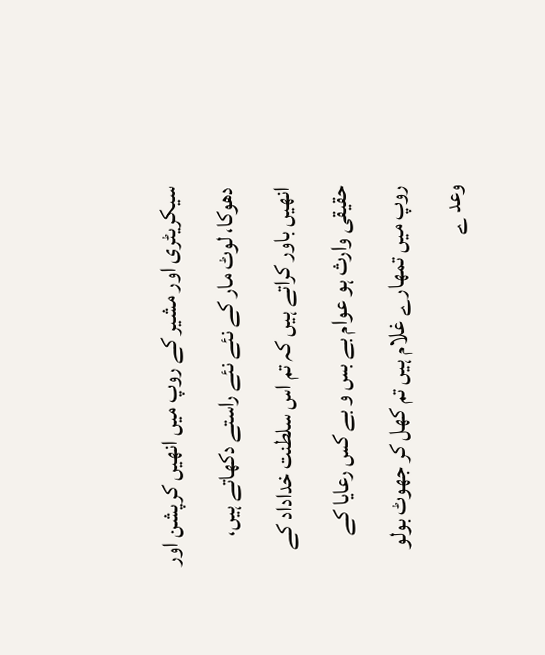سیکریٹری اور مشیر کے روپ میں انھیں کرپشن اور دھوکا، لوٹ مار کے نئے نئے راستے دکھاتے ہیں، انھیں باور کراتے ہیں کہ تم اس سلطنت خداداد کے حقیقی وارث ہو عوام بے بس و بے کس رعایا کے روپ میں تمھارے غلام ہیں تم کھل کر جھوٹ بولو وعد ے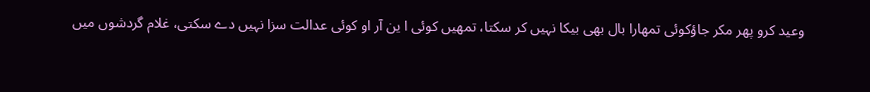وعید کرو پھر مکر جاؤکوئی تمھارا بال بھی بیکا نہیں کر سکتا، تمھیں کوئی ا ین آر او کوئی عدالت سزا نہیں دے سکتی، غلام گردشوں میں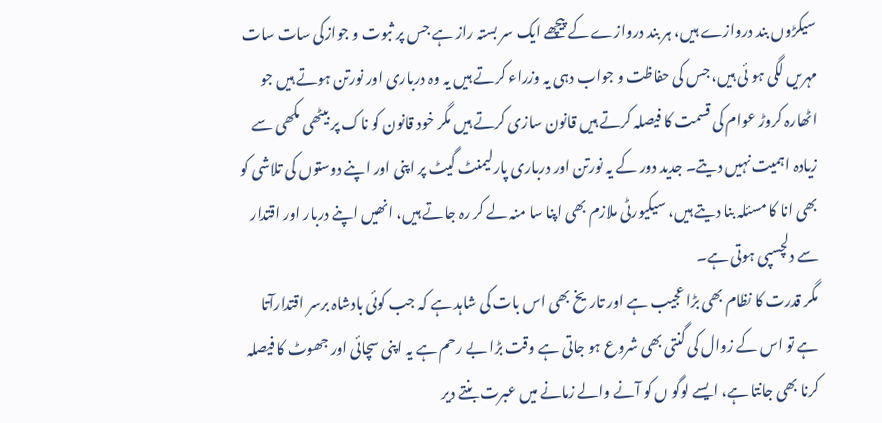سیکڑوں بند دروازے ہیں، ہر بند دروازے کے پیچھے ایک سر بستہ راز ہے جس پر ثبوت و جوازکی سات سات مہریں لگی ہو ئی ہیں، جس کی حفاظت و جواب دہی یہ وزراء کرتے ہیں یہ وہ درباری اور نورتن ہوتے ہیں جو اٹھارہ کروڑ عوام کی قسمت کا فیصلہ کرتے ہیں قانون سازی کرتے ہیں مگر خود قانون کو ناک پر بیٹھی مکھی سے زیادہ اہمیت نہیں دیتے۔ جدید دور کے یہ نورتن اور درباری پارلیمنٹ گیٹ پر اپنی اور اپنے دوستوں کی تلاشی کو بھی انا کا مسئلہ بنا دیتے ہیں، سیکیورٹی ملازم بھی اپنا سا منہ لے کر رہ جاتے ہیں، انھیں اپنے دربار اور اقتدار سے دلچسپی ہوتی ہے۔
مگر قدرت کا نظام بھی بڑا عجیب ہے اور تاریخ بھی اس بات کی شاہد ہے کہ جب کوئی بادشاہ برسر اقتدارآتا ہے تو اس کے زوال کی گنتی بھی شروع ہو جاتی ہے وقت بڑا بے رحم ہے یہ اپنی سچائی اور جھوٹ کا فیصلہ کرنا بھی جانتا ہے، ایسے لوگو ں کو آنے والے زمانے میں عبرت بنتے دیر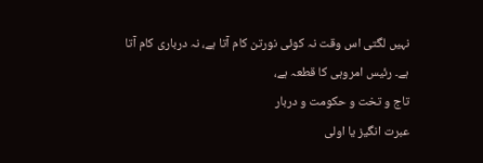نہیں لگتی اس وقت نہ کوئی نورتن کام آتا ہے، نہ درباری کام آتا ہے۔ رئیس امروہی کا قطعہ ہے،
تاج و تخت و حکومت و دربار
عبرت انگیز یا اولی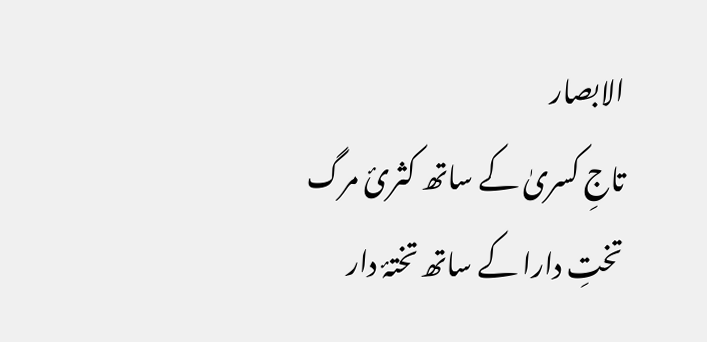الابصار
تاجِ کسریٰ کے ساتھ کثریٔ مرگ
تختِ دارا کے ساتھ تختۂ دار